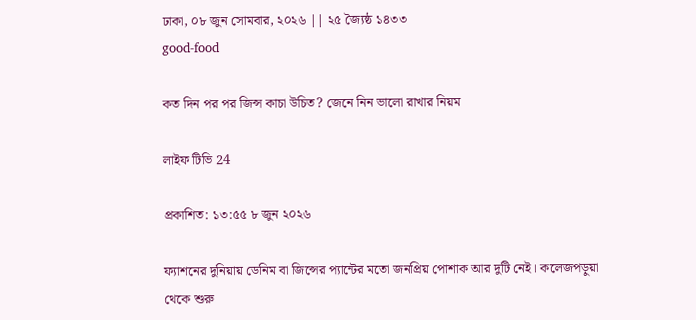ঢাকা, ০৮ জুন সোমবার, ২০২৬ || ২৫ জ্যৈষ্ঠ ১৪৩৩
good-food

কত দিন পর পর জিন্স কাচা উচিত? জেনে নিন ভালো রাখার নিয়ম

লাইফ টিভি 24

প্রকাশিত: ১৩:৫৫ ৮ জুন ২০২৬

ফ্যাশনের দুনিয়ায় ডেনিম বা জিন্সের প্যান্টের মতো জনপ্রিয় পোশাক আর দুটি নেই। কলেজপড়ুয়া থেকে শুরু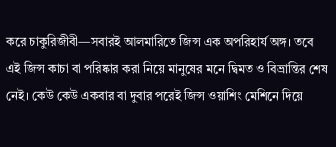করে চাকুরিজীবী—সবারই আলমারিতে জিন্স এক অপরিহার্য অঙ্গ। তবে এই জিন্স কাচা বা পরিষ্কার করা নিয়ে মানুষের মনে দ্বিমত ও বিভ্রান্তির শেষ নেই। কেউ কেউ একবার বা দুবার পরেই জিন্স ওয়াশিং মেশিনে দিয়ে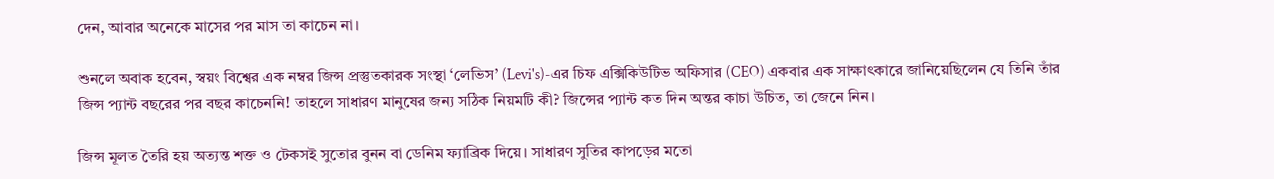দেন, আবার অনেকে মাসের পর মাস তা কাচেন না।

শুনলে অবাক হবেন, স্বয়ং বিশ্বের এক নম্বর জিন্স প্রস্তুতকারক সংস্থা ‘লেভিস’ (Levi's)-এর চিফ এক্সিকিউটিভ অফিসার (CEO) একবার এক সাক্ষাৎকারে জানিয়েছিলেন যে তিনি তাঁর জিন্স প্যান্ট বছরের পর বছর কাচেননি! তাহলে সাধারণ মানুষের জন্য সঠিক নিয়মটি কী? জিন্সের প্যান্ট কত দিন অন্তর কাচা উচিত, তা জেনে নিন।

জিন্স মূলত তৈরি হয় অত্যন্ত শক্ত ও টেকসই সুতোর বুনন বা ডেনিম ফ্যাব্রিক দিয়ে। সাধারণ সুতির কাপড়ের মতো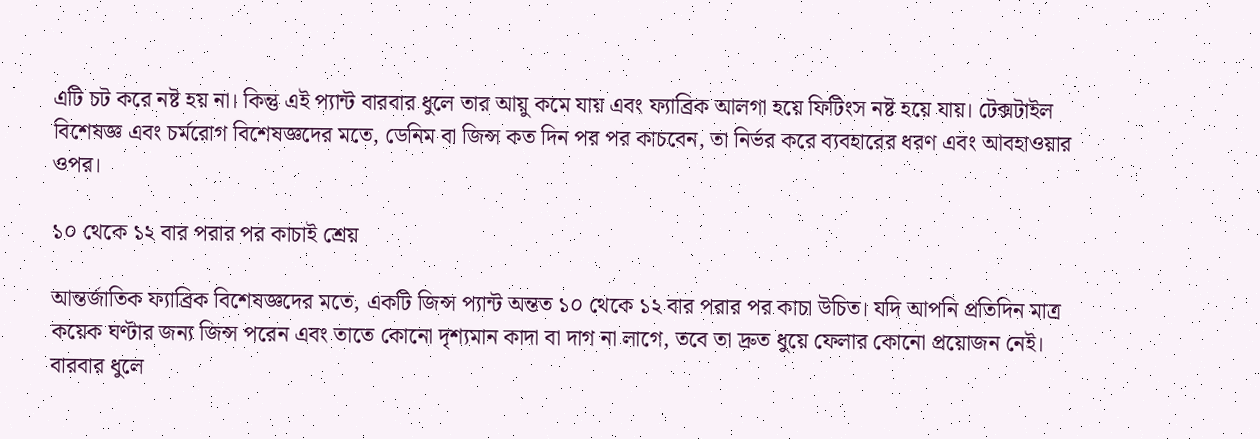এটি চট করে নষ্ট হয় না। কিন্তু এই প্যান্ট বারবার ধুলে তার আয়ু কমে যায় এবং ফ্যাব্রিক আলগা হয়ে ফিটিংস নষ্ট হয়ে যায়। টেক্সটাইল বিশেষজ্ঞ এবং চর্মরোগ বিশেষজ্ঞদের মতে, ডেনিম বা জিন্স কত দিন পর পর কাচবেন, তা নির্ভর করে ব্যবহারের ধরণ এবং আবহাওয়ার ওপর।

১০ থেকে ১২ বার পরার পর কাচাই শ্রেয়

আন্তর্জাতিক ফ্যাব্রিক বিশেষজ্ঞদের মতে, একটি জিন্স প্যান্ট অন্তত ১০ থেকে ১২ বার পরার পর কাচা উচিত। যদি আপনি প্রতিদিন মাত্র কয়েক ঘণ্টার জন্য জিন্স পরেন এবং তাতে কোনো দৃশ্যমান কাদা বা দাগ না লাগে, তবে তা দ্রুত ধুয়ে ফেলার কোনো প্রয়োজন নেই। বারবার ধুলে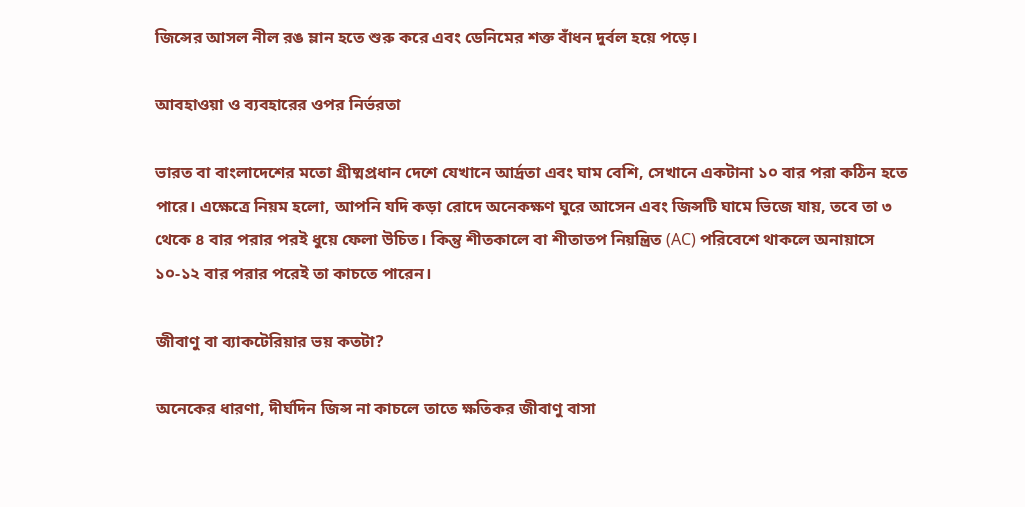জিন্সের আসল নীল রঙ ম্লান হতে শুরু করে এবং ডেনিমের শক্ত বাঁধন দুর্বল হয়ে পড়ে।

আবহাওয়া ও ব্যবহারের ওপর নির্ভরতা

ভারত বা বাংলাদেশের মতো গ্রীষ্মপ্রধান দেশে যেখানে আর্দ্রতা এবং ঘাম বেশি, সেখানে একটানা ১০ বার পরা কঠিন হতে পারে। এক্ষেত্রে নিয়ম হলো, আপনি যদি কড়া রোদে অনেকক্ষণ ঘুরে আসেন এবং জিন্সটি ঘামে ভিজে যায়, তবে তা ৩ থেকে ৪ বার পরার পরই ধুয়ে ফেলা উচিত। কিন্তু শীতকালে বা শীতাতপ নিয়ন্ত্রিত (AC) পরিবেশে থাকলে অনায়াসে ১০-১২ বার পরার পরেই তা কাচতে পারেন।

জীবাণু বা ব্যাকটেরিয়ার ভয় কতটা?

অনেকের ধারণা, দীর্ঘদিন জিন্স না কাচলে তাতে ক্ষতিকর জীবাণু বাসা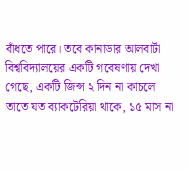বাঁধতে পারে। তবে কানাডার আলবার্টা বিশ্ববিদ্যালয়ের একটি গবেষণায় দেখা গেছে, একটি জিন্স ২ দিন না কাচলে তাতে যত ব্যাকটেরিয়া থাকে, ১৫ মাস না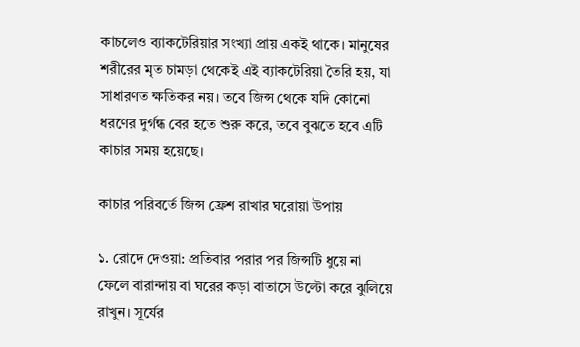কাচলেও ব্যাকটেরিয়ার সংখ্যা প্রায় একই থাকে। মানুষের শরীরের মৃত চামড়া থেকেই এই ব্যাকটেরিয়া তৈরি হয়, যা সাধারণত ক্ষতিকর নয়। তবে জিন্স থেকে যদি কোনো ধরণের দুর্গন্ধ বের হতে শুরু করে, তবে বুঝতে হবে এটি কাচার সময় হয়েছে।

কাচার পরিবর্তে জিন্স ফ্রেশ রাখার ঘরোয়া উপায়

১. রোদে দেওয়া: প্রতিবার পরার পর জিন্সটি ধুয়ে না ফেলে বারান্দায় বা ঘরের কড়া বাতাসে উল্টো করে ঝুলিয়ে রাখুন। সূর্যের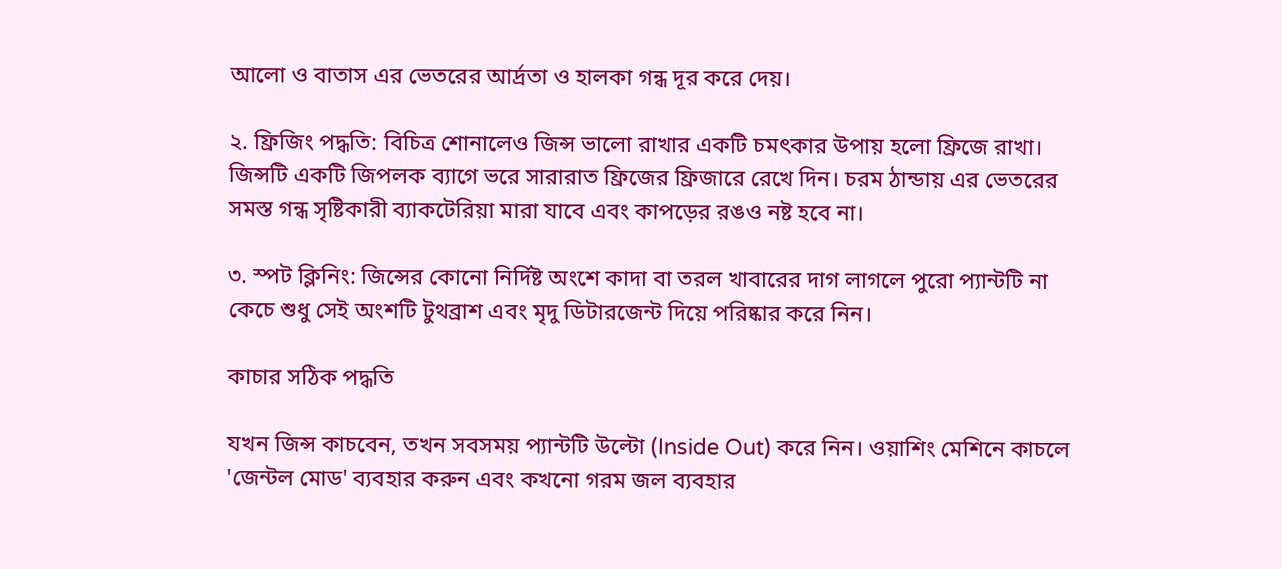আলো ও বাতাস এর ভেতরের আর্দ্রতা ও হালকা গন্ধ দূর করে দেয়।

২. ফ্রিজিং পদ্ধতি: বিচিত্র শোনালেও জিন্স ভালো রাখার একটি চমৎকার উপায় হলো ফ্রিজে রাখা। জিন্সটি একটি জিপলক ব্যাগে ভরে সারারাত ফ্রিজের ফ্রিজারে রেখে দিন। চরম ঠান্ডায় এর ভেতরের সমস্ত গন্ধ সৃষ্টিকারী ব্যাকটেরিয়া মারা যাবে এবং কাপড়ের রঙও নষ্ট হবে না।

৩. স্পট ক্লিনিং: জিন্সের কোনো নির্দিষ্ট অংশে কাদা বা তরল খাবারের দাগ লাগলে পুরো প্যান্টটি না কেচে শুধু সেই অংশটি টুথব্রাশ এবং মৃদু ডিটারজেন্ট দিয়ে পরিষ্কার করে নিন।

কাচার সঠিক পদ্ধতি

যখন জিন্স কাচবেন, তখন সবসময় প্যান্টটি উল্টো (Inside Out) করে নিন। ওয়াশিং মেশিনে কাচলে 'জেন্টল মোড' ব্যবহার করুন এবং কখনো গরম জল ব্যবহার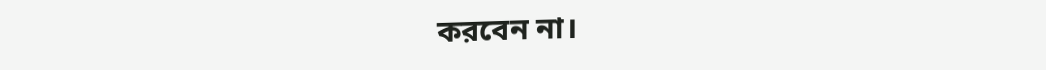করবেন না।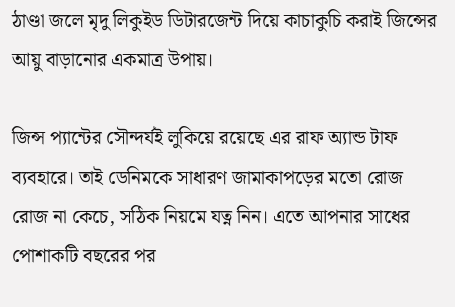ঠাণ্ডা জলে মৃদু লিকুইড ডিটারজেন্ট দিয়ে কাচাকুচি করাই জিন্সের আয়ু বাড়ানোর একমাত্র উপায়।

জিন্স প্যান্টের সৌন্দর্যই লুকিয়ে রয়েছে এর রাফ অ্যান্ড টাফ ব্যবহারে। তাই ডেনিমকে সাধারণ জামাকাপড়ের মতো রোজ রোজ না কেচে, সঠিক নিয়মে যত্ন নিন। এতে আপনার সাধের পোশাকটি বছরের পর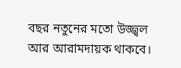বছর নতুনের মতো উজ্জ্বল আর আরামদায়ক থাকবে।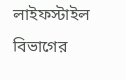লাইফস্টাইল বিভাগের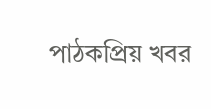পাঠকপ্রিয় খবর